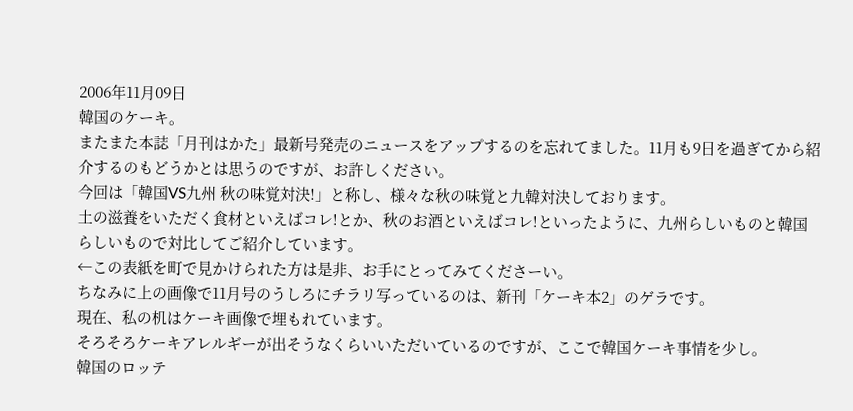2006年11月09日
韓国のケーキ。
またまた本誌「月刊はかた」最新号発売のニュースをアップするのを忘れてました。11月も9日を過ぎてから紹介するのもどうかとは思うのですが、お許しください。
今回は「韓国VS九州 秋の味覚対決!」と称し、様々な秋の味覚と九韓対決しております。
土の滋養をいただく食材といえばコレ!とか、秋のお酒といえばコレ!といったように、九州らしいものと韓国らしいもので対比してご紹介しています。
←この表紙を町で見かけられた方は是非、お手にとってみてくださーい。
ちなみに上の画像で11月号のうしろにチラリ写っているのは、新刊「ケーキ本2」のゲラです。
現在、私の机はケーキ画像で埋もれています。
そろそろケーキアレルギーが出そうなくらいいただいているのですが、ここで韓国ケーキ事情を少し。
韓国のロッテ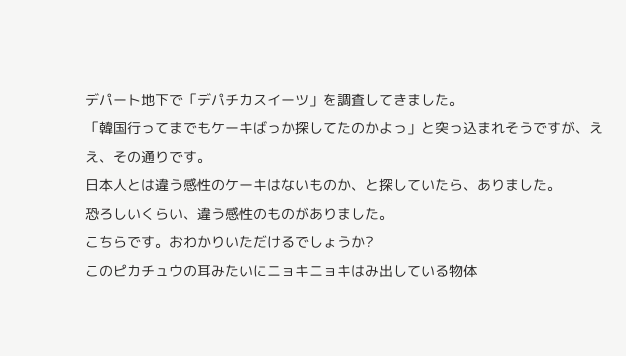デパート地下で「デパチカスイーツ」を調査してきました。
「韓国行ってまでもケーキばっか探してたのかよっ」と突っ込まれそうですが、ええ、その通りです。
日本人とは違う感性のケーキはないものか、と探していたら、ありました。
恐ろしいくらい、違う感性のものがありました。
こちらです。おわかりいただけるでしょうか?
このピカチュウの耳みたいにニョキニョキはみ出している物体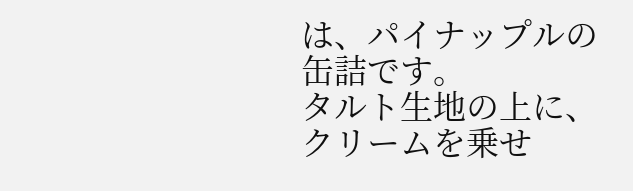は、パイナップルの缶詰です。
タルト生地の上に、クリームを乗せ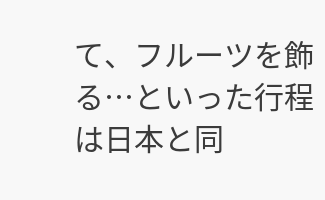て、フルーツを飾る…といった行程は日本と同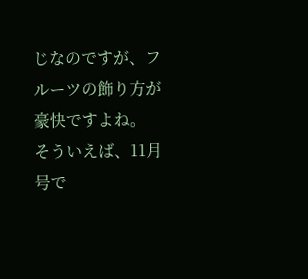じなのですが、フルーツの飾り方が豪快ですよね。
そういえば、11月号で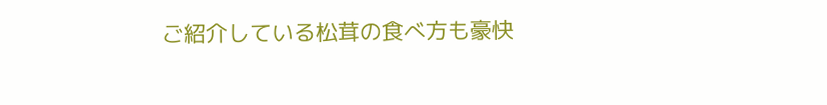ご紹介している松茸の食べ方も豪快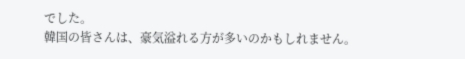でした。
韓国の皆さんは、豪気溢れる方が多いのかもしれません。